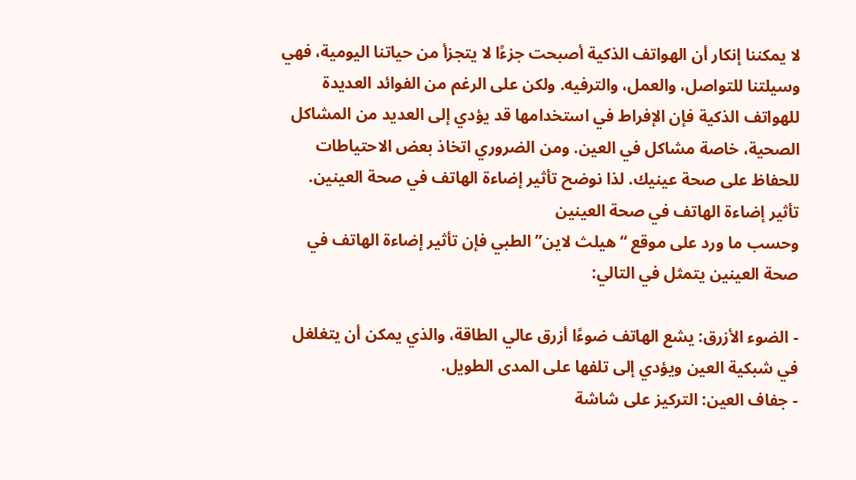لا يمكننا إنكار أن الهواتف الذكية أصبحت جزءًا لا يتجزأ من حياتنا اليومية، فهي وسيلتنا للتواصل، والعمل، والترفيه. ولكن على الرغم من الفوائد العديدة للهواتف الذكية فإن الإفراط في استخدامها قد يؤدي إلى العديد من المشاكل الصحية، خاصة مشاكل في العين. ومن الضروري اتخاذ بعض الاحتياطات للحفاظ على صحة عينيك. لذا نوضح تأثير إضاءة الهاتف في صحة العينين.
تأثير إضاءة الهاتف في صحة العينين
وحسب ما ورد على موقع “هيلث لاين” الطبي فإن تأثير إضاءة الهاتف في صحة العينين يتمثل في التالي:

- الضوء الأزرق: يشع الهاتف ضوءًا أزرق عالي الطاقة، والذي يمكن أن يتغلغل في شبكية العين ويؤدي إلى تلفها على المدى الطويل.
- جفاف العين: التركيز على شاشة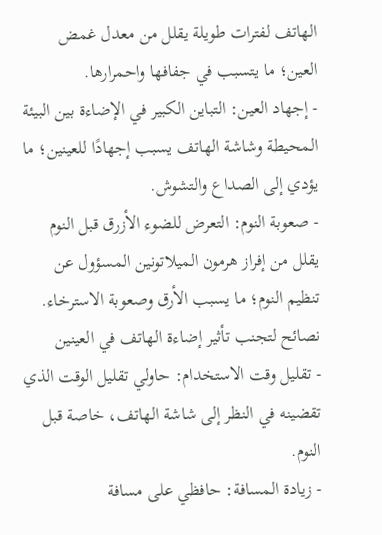الهاتف لفترات طويلة يقلل من معدل غمض العين؛ ما يتسبب في جفافها واحمرارها.
- إجهاد العين: التباين الكبير في الإضاءة بين البيئة المحيطة وشاشة الهاتف يسبب إجهادًا للعينين؛ ما يؤدي إلى الصداع والتشوش.
- صعوبة النوم: التعرض للضوء الأزرق قبل النوم يقلل من إفراز هرمون الميلاتونين المسؤول عن تنظيم النوم؛ ما يسبب الأرق وصعوبة الاسترخاء.
نصائح لتجنب تأثير إضاءة الهاتف في العينين
- تقليل وقت الاستخدام: حاولي تقليل الوقت الذي تقضينه في النظر إلى شاشة الهاتف، خاصة قبل النوم.
- زيادة المسافة: حافظي على مسافة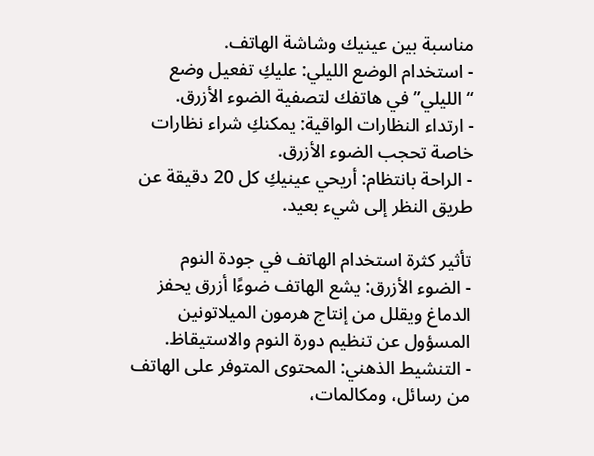مناسبة بين عينيك وشاشة الهاتف.
- استخدام الوضع الليلي: عليكِ تفعيل وضع “الليلي” في هاتفك لتصفية الضوء الأزرق.
- ارتداء النظارات الواقية: يمكنكِ شراء نظارات خاصة تحجب الضوء الأزرق.
- الراحة بانتظام: أريحي عينيكِ كل 20 دقيقة عن طريق النظر إلى شيء بعيد.

تأثير كثرة استخدام الهاتف في جودة النوم
- الضوء الأزرق: يشع الهاتف ضوءًا أزرق يحفز الدماغ ويقلل من إنتاج هرمون الميلاتونين المسؤول عن تنظيم دورة النوم والاستيقاظ.
- التنشيط الذهني: المحتوى المتوفر على الهاتف من رسائل، ومكالمات،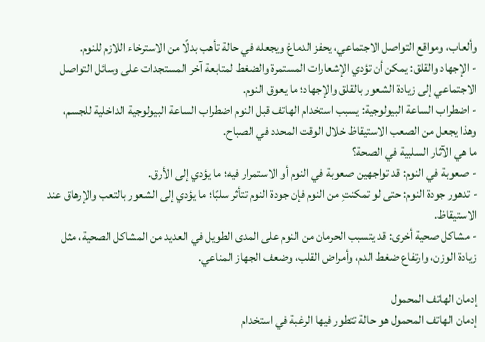وألعاب، ومواقع التواصل الاجتماعي، يحفز الدماغ ويجعله في حالة تأهب بدلًا من الاسترخاء اللازم للنوم.
- الإجهاد والقلق: يمكن أن تؤدي الإشعارات المستمرة والضغط لمتابعة آخر المستجدات على وسائل التواصل الاجتماعي إلى زيادة الشعور بالقلق والإجهاد؛ ما يعوق النوم.
- اضطراب الساعة البيولوجية: يسبب استخدام الهاتف قبل النوم اضطراب الساعة البيولوجية الداخلية للجسم، وهذا يجعل من الصعب الاستيقاظ خلال الوقت المحدد في الصباح.
ما هي الآثار السلبية في الصحة؟
- صعوبة في النوم: قد تواجهين صعوبة في النوم أو الاستمرار فيه؛ ما يؤدي إلى الأرق.
- تدهور جودة النوم: حتى لو تمكنتِ من النوم فإن جودة النوم تتأثر سلبًا؛ ما يؤدي إلى الشعور بالتعب والإرهاق عند الاستيقاظ.
- مشاكل صحية أخرى: قد يتسبب الحرمان من النوم على المدى الطويل في العديد من المشاكل الصحية، مثل زيادة الوزن، وارتفاع ضغط الدم، وأمراض القلب، وضعف الجهاز المناعي.

إدمان الهاتف المحمول
إدمان الهاتف المحمول هو حالة تتطور فيها الرغبة في استخدام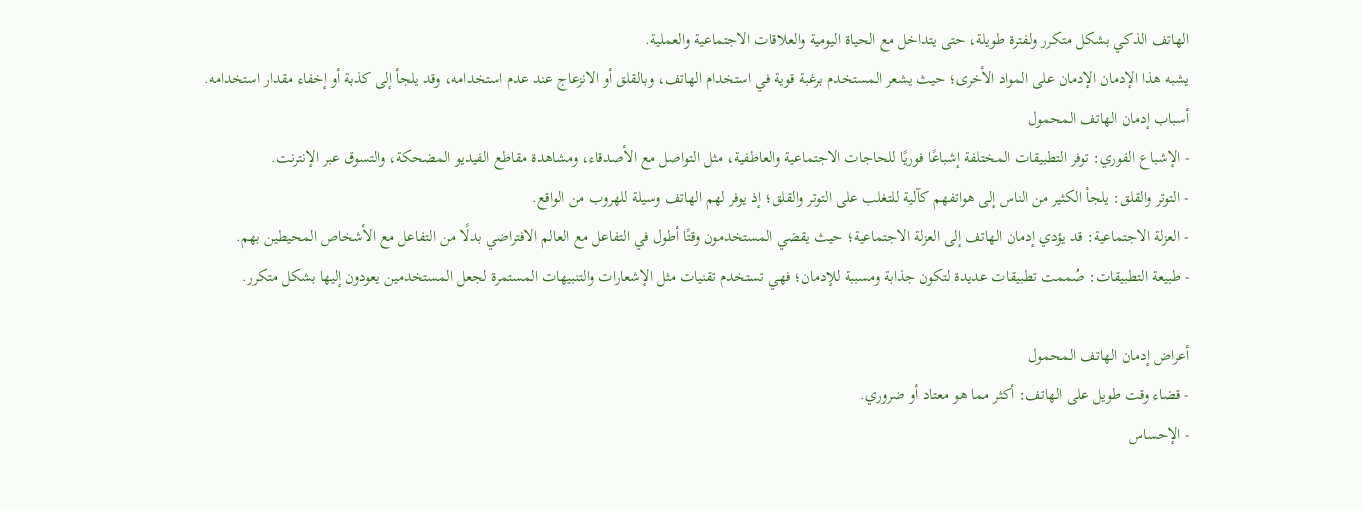الهاتف الذكي بشكل متكرر ولفترة طويلة، حتى يتداخل مع الحياة اليومية والعلاقات الاجتماعية والعملية.
يشبه هذا الإدمان الإدمان على المواد الأخرى؛ حيث يشعر المستخدم برغبة قوية في استخدام الهاتف، وبالقلق أو الانزعاج عند عدم استخدامه، وقد يلجأ إلى كذبة أو إخفاء مقدار استخدامه.
أسباب إدمان الهاتف المحمول
- الإشباع الفوري: توفر التطبيقات المختلفة إشباعًا فوريًا للحاجات الاجتماعية والعاطفية، مثل التواصل مع الأصدقاء، ومشاهدة مقاطع الفيديو المضحكة، والتسوق عبر الإنترنت.
- التوتر والقلق: يلجأ الكثير من الناس إلى هواتفهم كآلية للتغلب على التوتر والقلق؛ إذ يوفر لهم الهاتف وسيلة للهروب من الواقع.
- العزلة الاجتماعية: قد يؤدي إدمان الهاتف إلى العزلة الاجتماعية؛ حيث يقضي المستخدمون وقتًا أطول في التفاعل مع العالم الافتراضي بدلًا من التفاعل مع الأشخاص المحيطين بهم.
- طبيعة التطبيقات: صُممت تطبيقات عديدة لتكون جذابة ومسببة للإدمان؛ فهي تستخدم تقنيات مثل الإشعارات والتنبيهات المستمرة لجعل المستخدمين يعودون إليها بشكل متكرر.

أعراض إدمان الهاتف المحمول
- قضاء وقت طويل على الهاتف: أكثر مما هو معتاد أو ضروري.
- الإحساس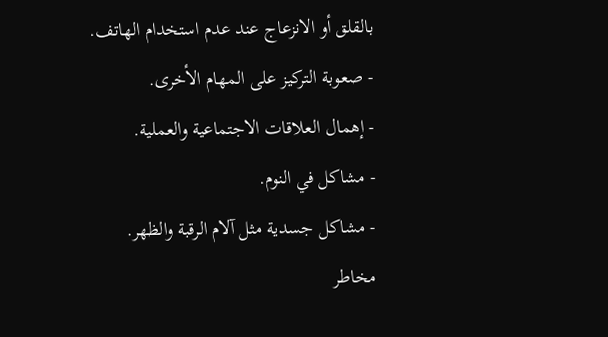بالقلق أو الانزعاج عند عدم استخدام الهاتف.
- صعوبة التركيز على المهام الأخرى.
- إهمال العلاقات الاجتماعية والعملية.
- مشاكل في النوم.
- مشاكل جسدية مثل آلام الرقبة والظهر.
مخاطر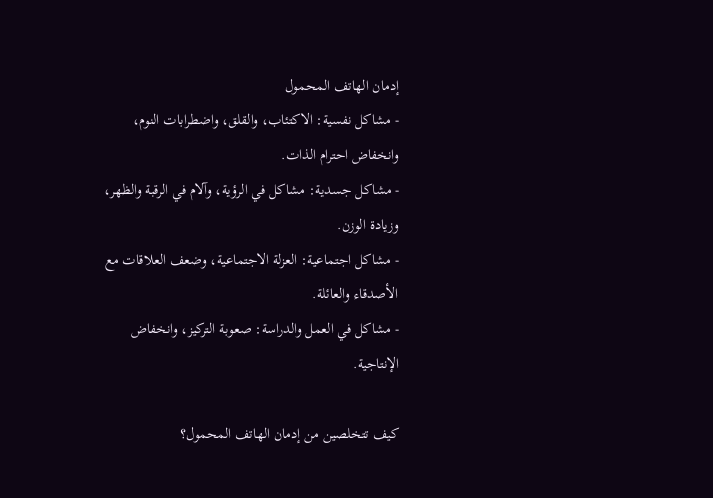إدمان الهاتف المحمول
- مشاكل نفسية: الاكتئاب، والقلق، واضطرابات النوم، وانخفاض احترام الذات.
- مشاكل جسدية: مشاكل في الرؤية، وآلام في الرقبة والظهر، وزيادة الوزن.
- مشاكل اجتماعية: العزلة الاجتماعية، وضعف العلاقات مع الأصدقاء والعائلة.
- مشاكل في العمل والدراسة: صعوبة التركيز، وانخفاض الإنتاجية.

كيف تتخلصين من إدمان الهاتف المحمول؟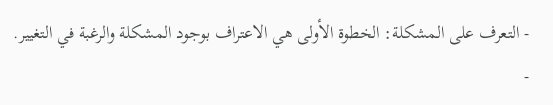- التعرف على المشكلة: الخطوة الأولى هي الاعتراف بوجود المشكلة والرغبة في التغيير.
-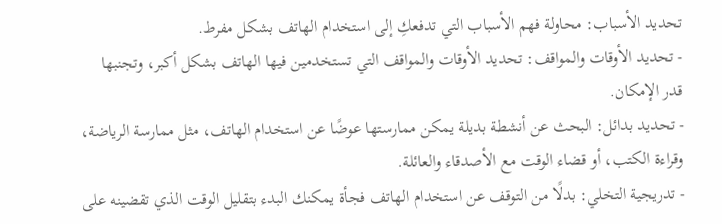تحديد الأسباب: محاولة فهم الأسباب التي تدفعكِ إلى استخدام الهاتف بشكل مفرط.
- تحديد الأوقات والمواقف: تحديد الأوقات والمواقف التي تستخدمين فيها الهاتف بشكل أكبر، وتجنبها قدر الإمكان.
- تحديد بدائل: البحث عن أنشطة بديلة يمكن ممارستها عوضًا عن استخدام الهاتف، مثل ممارسة الرياضة، وقراءة الكتب، أو قضاء الوقت مع الأصدقاء والعائلة.
- تدريجية التخلي: بدلًا من التوقف عن استخدام الهاتف فجأة يمكنك البدء بتقليل الوقت الذي تقضينه على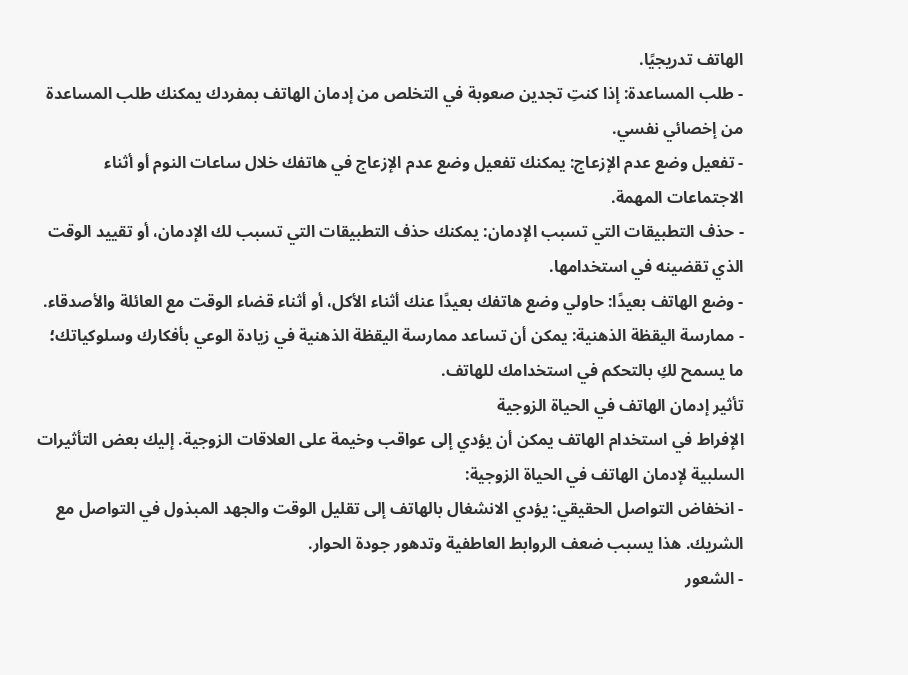الهاتف تدريجيًا.
- طلب المساعدة: إذا كنتِ تجدين صعوبة في التخلص من إدمان الهاتف بمفردك يمكنك طلب المساعدة من إخصائي نفسي.
- تفعيل وضع عدم الإزعاج: يمكنك تفعيل وضع عدم الإزعاج في هاتفك خلال ساعات النوم أو أثناء الاجتماعات المهمة.
- حذف التطبيقات التي تسبب الإدمان: يمكنك حذف التطبيقات التي تسبب لك الإدمان، أو تقييد الوقت الذي تقضينه في استخدامها.
- وضع الهاتف بعيدًا: حاولي وضع هاتفك بعيدًا عنك أثناء الأكل، أو أثناء قضاء الوقت مع العائلة والأصدقاء.
- ممارسة اليقظة الذهنية: يمكن أن تساعد ممارسة اليقظة الذهنية في زيادة الوعي بأفكارك وسلوكياتك؛ ما يسمح لكِ بالتحكم في استخدامك للهاتف.
تأثير إدمان الهاتف في الحياة الزوجية
الإفراط في استخدام الهاتف يمكن أن يؤدي إلى عواقب وخيمة على العلاقات الزوجية. إليك بعض التأثيرات السلبية لإدمان الهاتف في الحياة الزوجية:
- انخفاض التواصل الحقيقي: يؤدي الانشغال بالهاتف إلى تقليل الوقت والجهد المبذول في التواصل مع الشريك. هذا يسبب ضعف الروابط العاطفية وتدهور جودة الحوار.
- الشعور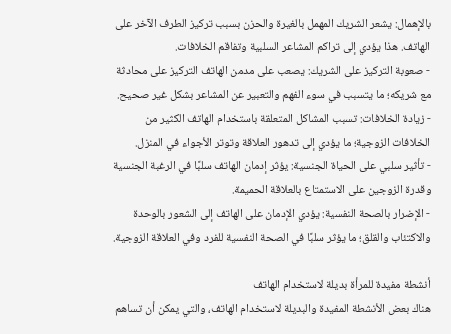بالإهمال: يشعر الشريك المهمل بالغيرة والحزن بسبب تركيز الطرف الآخر على الهاتف. هذا يؤدي إلى تراكم المشاعر السلبية وتفاقم الخلافات.
- صعوبة التركيز على الشريك: يصعب على مدمن الهاتف التركيز على محادثة مع شريكه؛ ما يتسبب في سوء الفهم والتعبير عن المشاعر بشكل غير صحيح.
- زيادة الخلافات: تسبب المشاكل المتعلقة باستخدام الهاتف الكثير من الخلافات الزوجية؛ ما يؤدي إلى تدهور العلاقة وتوتر الأجواء في المنزل.
- تأثير سلبي على الحياة الجنسية: يؤثر إدمان الهاتف سلبًا في الرغبة الجنسية وقدرة الزوجين على الاستمتاع بالعلاقة الحميمة.
- الإضرار بالصحة النفسية: يؤدي الإدمان على الهاتف إلى الشعور بالوحدة والاكتئاب والقلق؛ ما يؤثر سلبًا في الصحة النفسية للفرد وفي العلاقة الزوجية.

أنشطة مفيدة للمرأة بديلة لاستخدام الهاتف
هناك بعض الأنشطة المفيدة والبديلة لاستخدام الهاتف، والتي يمكن أن تساهم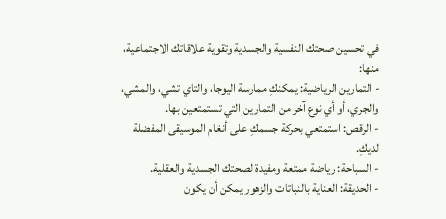في تحسين صحتك النفسية والجسدية وتقوية علاقاتك الاجتماعية، منها:
- التمارين الرياضية: يمكنكِ ممارسة اليوجا، والتاي تشي، والمشي، والجري، أو أي نوع آخر من التمارين التي تستمتعين بها.
- الرقص: استمتعي بحركة جسمكِ على أنغام الموسيقى المفضلة لديكِ.
- السباحة: رياضة ممتعة ومفيدة لصحتك الجسدية والعقلية.
- الحديقة: العناية بالنباتات والزهور يمكن أن يكون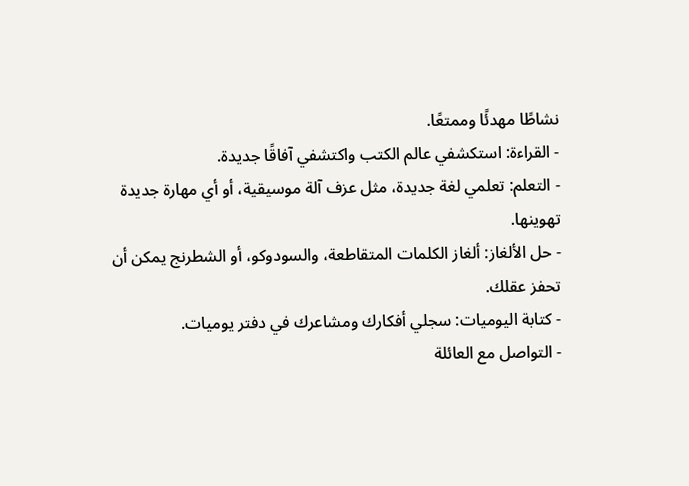نشاطًا مهدئًا وممتعًا.
- القراءة: استكشفي عالم الكتب واكتشفي آفاقًا جديدة.
- التعلم: تعلمي لغة جديدة، مثل عزف آلة موسيقية، أو أي مهارة جديدة تهوينها.
- حل الألغاز: ألغاز الكلمات المتقاطعة، والسودوكو، أو الشطرنج يمكن أن تحفز عقلك.
- كتابة اليوميات: سجلي أفكارك ومشاعرك في دفتر يوميات.
- التواصل مع العائلة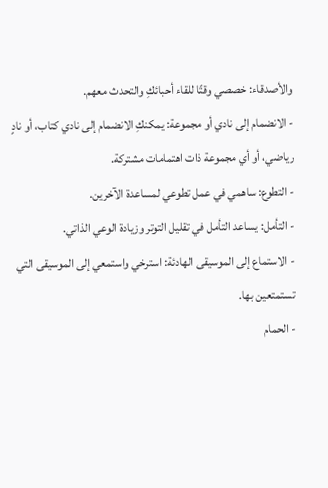والأصدقاء: خصصي وقتًا للقاء أحبائكِ والتحدث معهم.
- الانضمام إلى نادي أو مجموعة: يمكنكِ الانضمام إلى نادي كتاب، أو نادٍ رياضي، أو أي مجموعة ذات اهتمامات مشتركة.
- التطوع: ساهمي في عمل تطوعي لمساعدة الآخرين.
- التأمل: يساعد التأمل في تقليل التوتر وزيادة الوعي الذاتي.
- الاستماع إلى الموسيقى الهادئة: استرخي واستمعي إلى الموسيقى التي تستمتعين بها.
- الحمام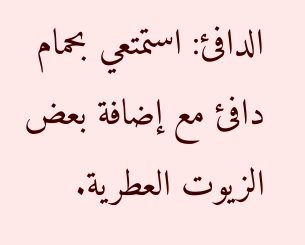الدافئ: استمتعي بحمام دافئ مع إضافة بعض الزيوت العطرية.